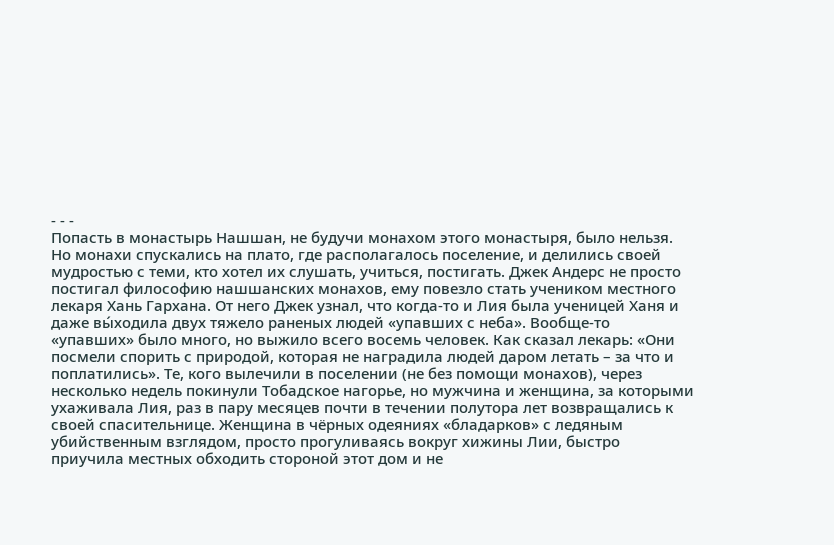- - -
Попасть в монастырь Нашшан, не будучи монахом этого монастыря, было нельзя. Но монахи спускались на плато, где располагалось поселение, и делились своей мудростью с теми, кто хотел их слушать, учиться, постигать. Джек Андерс не просто постигал философию нашшанских монахов, ему повезло стать учеником местного лекаря Хань Гархана. От него Джек узнал, что когда-то и Лия была ученицей Ханя и даже вы́ходила двух тяжело раненых людей «упавших с неба». Вообще-то «упавших» было много, но выжило всего восемь человек. Как сказал лекарь: «Они посмели спорить с природой, которая не наградила людей даром летать – за что и поплатились». Те, кого вылечили в поселении (не без помощи монахов), через несколько недель покинули Тобадское нагорье, но мужчина и женщина, за которыми ухаживала Лия, раз в пару месяцев почти в течении полутора лет возвращались к своей спасительнице. Женщина в чёрных одеяниях «бладарков» с ледяным убийственным взглядом, просто прогуливаясь вокруг хижины Лии, быстро приучила местных обходить стороной этот дом и не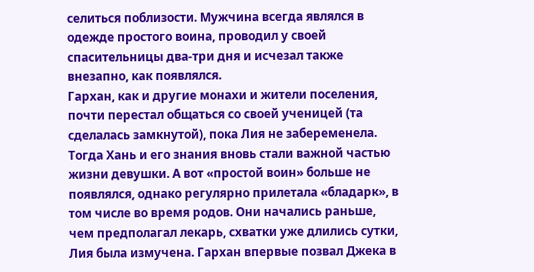селиться поблизости. Мужчина всегда являлся в одежде простого воина, проводил у своей спасительницы два-три дня и исчезал также внезапно, как появлялся.
Гархан, как и другие монахи и жители поселения, почти перестал общаться со своей ученицей (та сделалась замкнутой), пока Лия не забеременела. Тогда Хань и его знания вновь стали важной частью жизни девушки. А вот «простой воин» больше не появлялся, однако регулярно прилетала «бладарк», в том числе во время родов. Они начались раньше, чем предполагал лекарь, схватки уже длились сутки, Лия была измучена. Гархан впервые позвал Джека в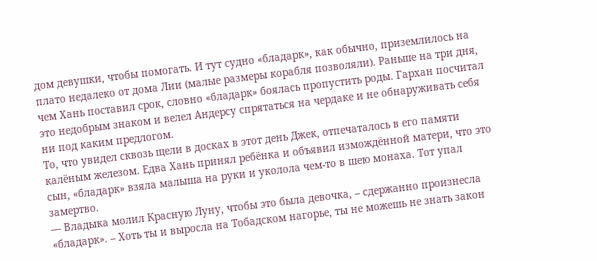дом девушки, чтобы помогать. И тут судно «бладарк», как обычно, приземлилось на плато недалеко от дома Лии (малые размеры корабля позволяли). Раньше на три дня, чем Хань поставил срок, словно «бладарк» боялась пропустить роды. Гархан посчитал это недобрым знаком и велел Андерсу спрятаться на чердаке и не обнаруживать себя ни под каким предлогом.
То, что увидел сквозь щели в досках в этот день Джек, отпечаталось в его памяти калёным железом. Едва Хань принял ребёнка и объявил измождённой матери, что это сын, «бладарк» взяла малыша на руки и уколола чем-то в шею монаха. Тот упал замертво.
— Владыка молил Красную Луну, чтобы это была девочка, – сдержанно произнесла «бладарк». – Хоть ты и выросла на Тобадском нагорье, ты не можешь не знать закон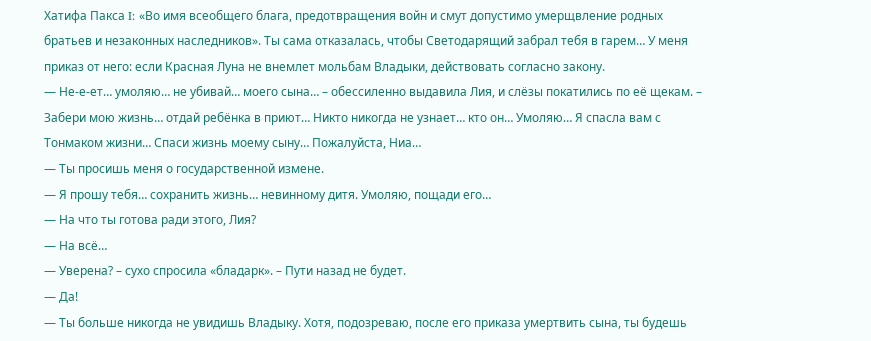Хатифа Пакса I: «Во имя всеобщего блага, предотвращения войн и смут допустимо умерщвление родных братьев и незаконных наследников». Ты сама отказалась, чтобы Светодарящий забрал тебя в гарем… У меня приказ от него: если Красная Луна не внемлет мольбам Владыки, действовать согласно закону.
— Не-е-ет… умоляю… не убивай… моего сына… – обессиленно выдавила Лия, и слёзы покатились по её щекам. – Забери мою жизнь… отдай ребёнка в приют… Никто никогда не узнает… кто он… Умоляю… Я спасла вам с Тонмаком жизни… Спаси жизнь моему сыну… Пожалуйста, Ниа…
— Ты просишь меня о государственной измене.
— Я прошу тебя… сохранить жизнь… невинному дитя. Умоляю, пощади его…
— На что ты готова ради этого, Лия?
— На всё…
— Уверена? – сухо спросила «бладарк». – Пути назад не будет.
— Да!
— Ты больше никогда не увидишь Владыку. Хотя, подозреваю, после его приказа умертвить сына, ты будешь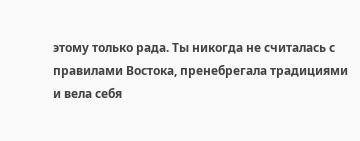этому только рада. Ты никогда не считалась с правилами Востока, пренебрегала традициями и вела себя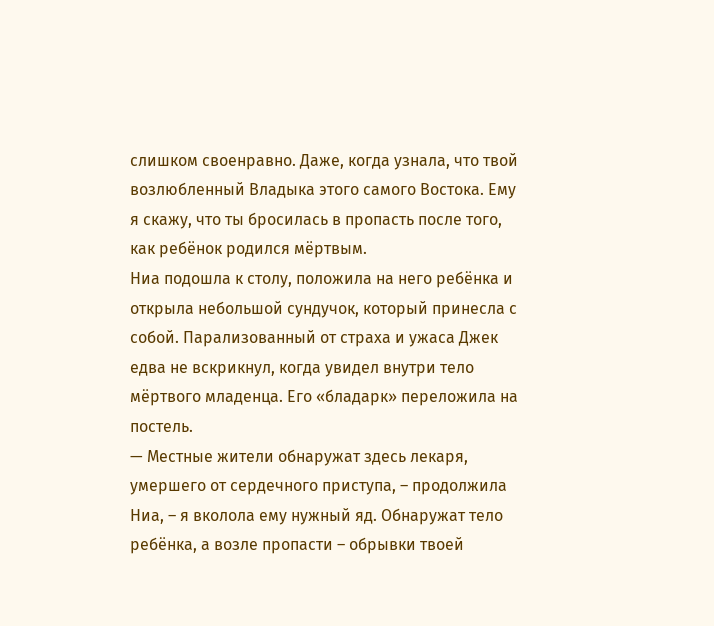слишком своенравно. Даже, когда узнала, что твой возлюбленный Владыка этого самого Востока. Ему я скажу, что ты бросилась в пропасть после того, как ребёнок родился мёртвым.
Ниа подошла к столу, положила на него ребёнка и открыла небольшой сундучок, который принесла с собой. Парализованный от страха и ужаса Джек едва не вскрикнул, когда увидел внутри тело мёртвого младенца. Его «бладарк» переложила на постель.
— Местные жители обнаружат здесь лекаря, умершего от сердечного приступа, – продолжила Ниа, – я вколола ему нужный яд. Обнаружат тело ребёнка, а возле пропасти – обрывки твоей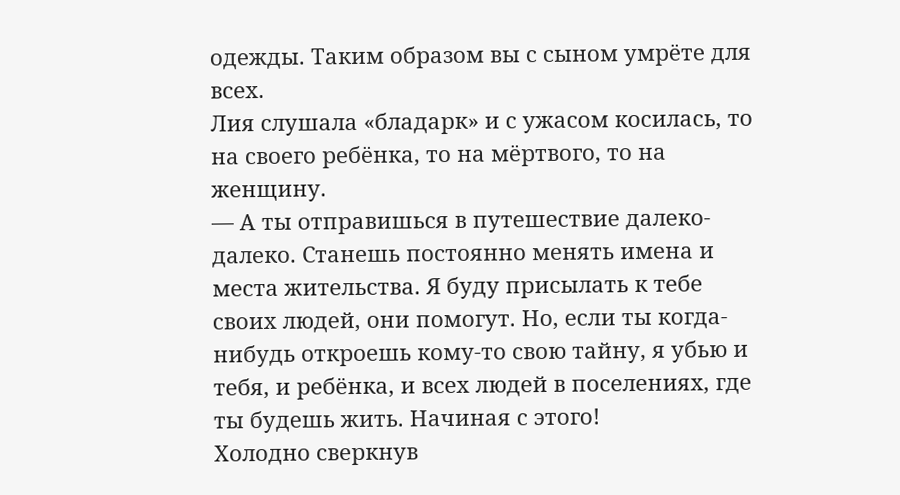одежды. Таким образом вы с сыном умрёте для всех.
Лия слушала «бладарк» и с ужасом косилась, то на своего ребёнка, то на мёртвого, то на женщину.
— А ты отправишься в путешествие далеко-далеко. Станешь постоянно менять имена и места жительства. Я буду присылать к тебе своих людей, они помогут. Но, если ты когда-нибудь откроешь кому-то свою тайну, я убью и тебя, и ребёнка, и всех людей в поселениях, где ты будешь жить. Начиная с этого!
Холодно сверкнув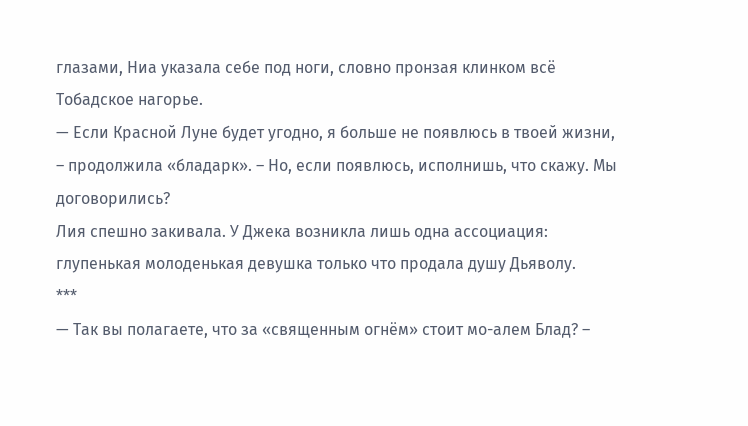глазами, Ниа указала себе под ноги, словно пронзая клинком всё Тобадское нагорье.
— Если Красной Луне будет угодно, я больше не появлюсь в твоей жизни, – продолжила «бладарк». – Но, если появлюсь, исполнишь, что скажу. Мы договорились?
Лия спешно закивала. У Джека возникла лишь одна ассоциация: глупенькая молоденькая девушка только что продала душу Дьяволу.
***
— Так вы полагаете, что за «священным огнём» стоит мо-алем Блад? –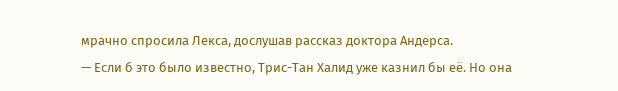мрачно спросила Лекса, дослушав рассказ доктора Андерса.
— Если б это было известно, Трис-Тан Халид уже казнил бы её. Но она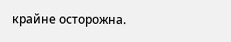крайне осторожна.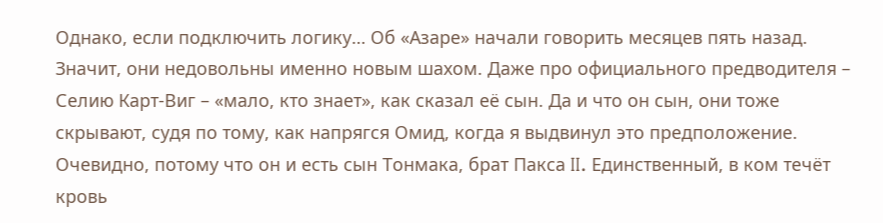Однако, если подключить логику… Об «Азаре» начали говорить месяцев пять назад. Значит, они недовольны именно новым шахом. Даже про официального предводителя – Селию Карт-Виг – «мало, кто знает», как сказал её сын. Да и что он сын, они тоже скрывают, судя по тому, как напрягся Омид, когда я выдвинул это предположение. Очевидно, потому что он и есть сын Тонмака, брат Пакса II. Единственный, в ком течёт кровь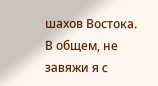шахов Востока. В общем, не завяжи я с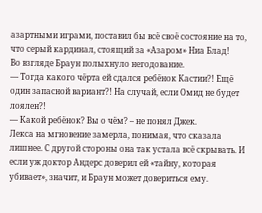азартными играми, поставил бы всё своё состояние на то, что серый кардинал, стоящий за «Азаром» Ниа Блад!
Во взгляде Браун полыхнуло негодование.
— Тогда какого чёрта ей сдался ребёнок Кастии?! Ещё один запасной вариант?! На случай, если Омид не будет лоялен?!
— Какой ребёнок? Вы о чём? – не понял Джек.
Лекса на мгновение замерла, понимая, что сказала лишнее. С другой стороны она так устала всё скрывать. И если уж доктор Андерс доверил ей «тайну, которая убивает», значит, и Браун может довериться ему.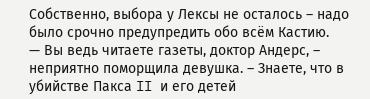Собственно, выбора у Лексы не осталось – надо было срочно предупредить обо всём Кастию.
— Вы ведь читаете газеты, доктор Андерс, – неприятно поморщила девушка. – Знаете, что в убийстве Пакса II и его детей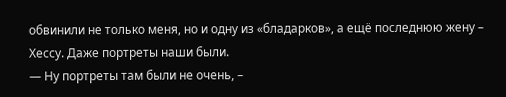обвинили не только меня, но и одну из «бладарков», а ещё последнюю жену – Хессу. Даже портреты наши были.
— Ну портреты там были не очень, –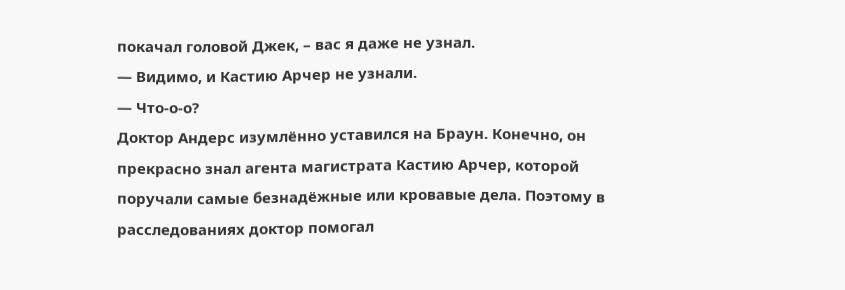покачал головой Джек, – вас я даже не узнал.
— Видимо, и Кастию Арчер не узнали.
— Что-о-о?
Доктор Андерс изумлённо уставился на Браун. Конечно, он прекрасно знал агента магистрата Кастию Арчер, которой поручали самые безнадёжные или кровавые дела. Поэтому в расследованиях доктор помогал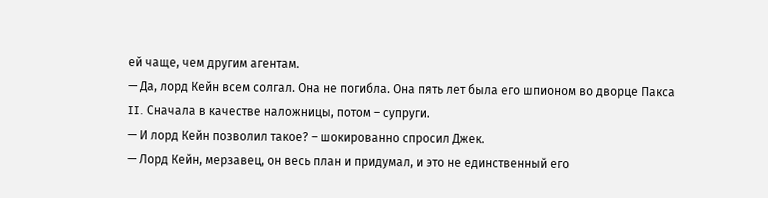ей чаще, чем другим агентам.
— Да, лорд Кейн всем солгал. Она не погибла. Она пять лет была его шпионом во дворце Пакса II. Сначала в качестве наложницы, потом – супруги.
— И лорд Кейн позволил такое? – шокированно спросил Джек.
— Лорд Кейн, мерзавец, он весь план и придумал, и это не единственный его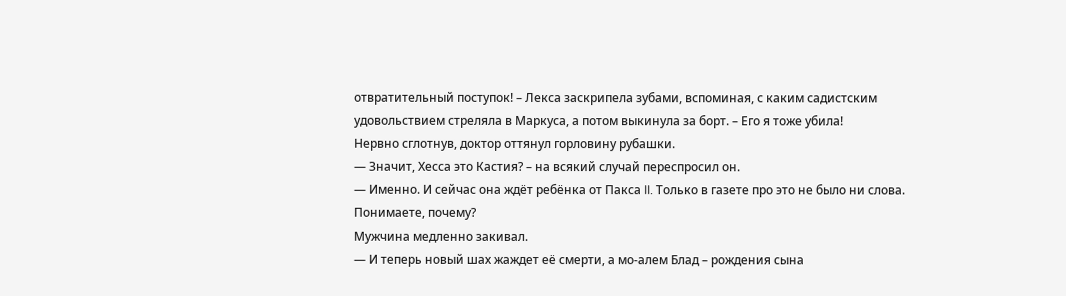отвратительный поступок! – Лекса заскрипела зубами, вспоминая, с каким садистским удовольствием стреляла в Маркуса, а потом выкинула за борт. – Его я тоже убила!
Нервно сглотнув, доктор оттянул горловину рубашки.
— Значит, Хесса это Кастия? – на всякий случай переспросил он.
— Именно. И сейчас она ждёт ребёнка от Пакса II. Только в газете про это не было ни слова. Понимаете, почему?
Мужчина медленно закивал.
— И теперь новый шах жаждет её смерти, а мо-алем Блад – рождения сына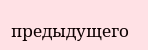предыдущего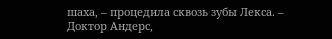шаха, – процедила сквозь зубы Лекса. – Доктор Андерс,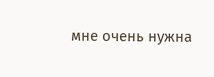мне очень нужна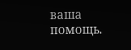ваша помощь.